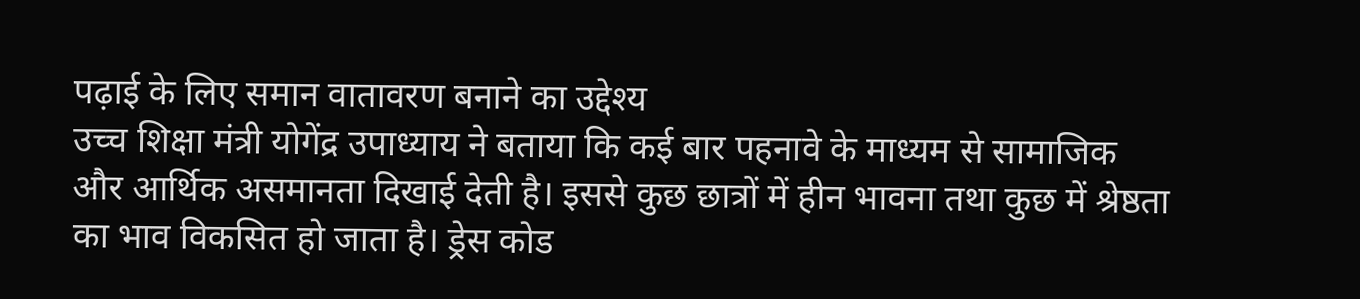पढ़ाई के लिए समान वातावरण बनाने का उद्देश्य
उच्च शिक्षा मंत्री योगेंद्र उपाध्याय ने बताया कि कई बार पहनावे के माध्यम से सामाजिक और आर्थिक असमानता दिखाई देती है। इससे कुछ छात्रों में हीन भावना तथा कुछ में श्रेष्ठता का भाव विकसित हो जाता है। ड्रेस कोड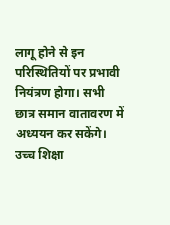लागू होने से इन परिस्थितियों पर प्रभावी नियंत्रण होगा। सभी छात्र समान वातावरण में अध्ययन कर सकेंगे। उच्च शिक्षा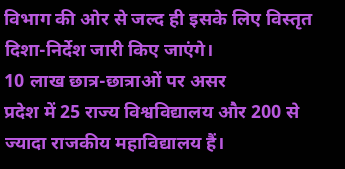विभाग की ओर से जल्द ही इसके लिए विस्तृत दिशा-निर्देश जारी किए जाएंगे।
10 लाख छात्र-छात्राओं पर असर
प्रदेश में 25 राज्य विश्वविद्यालय और 200 से ज्यादा राजकीय महाविद्यालय हैं।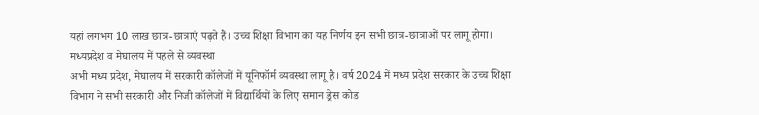यहां लगभग 10 लाख छात्र-छात्राएं पढ़ते हैं। उच्च शिक्षा विभाग का यह निर्णय इन सभी छात्र-छात्राओं पर लागू होगा।
मध्यप्रदेश व मेघालय में पहले से व्यवस्था
अभी मध्य प्रदेश, मेघालय में सरकारी कॉलेजों में यूनिफॉर्म व्यवस्था लागू है। वर्ष 2024 में मध्य प्रदेश सरकार के उच्च शिक्षा विभाग ने सभी सरकारी और निजी कॉलेजों में विद्यार्थियों के लिए समान ड्रेस कोड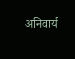अनिवार्य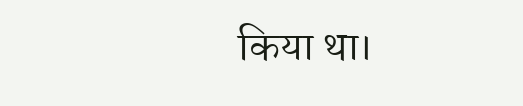किया था।